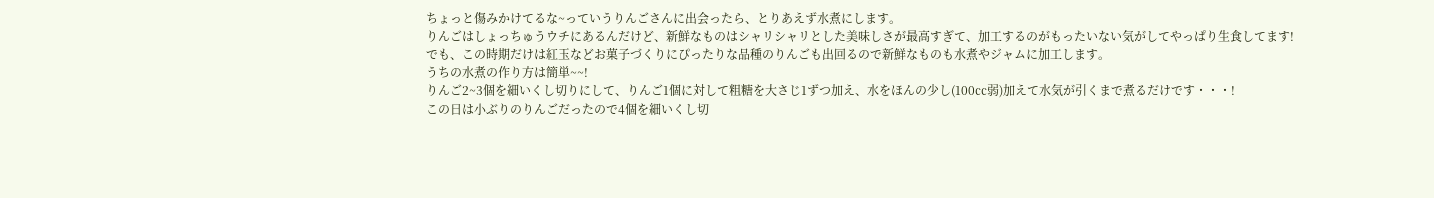ちょっと傷みかけてるな~っていうりんごさんに出会ったら、とりあえず水煮にします。
りんごはしょっちゅうウチにあるんだけど、新鮮なものはシャリシャリとした美味しさが最高すぎて、加工するのがもったいない気がしてやっぱり生食してます!
でも、この時期だけは紅玉などお菓子づくりにぴったりな品種のりんごも出回るので新鮮なものも水煮やジャムに加工します。
うちの水煮の作り方は簡単~~!
りんご2~3個を細いくし切りにして、りんご1個に対して粗糖を大さじ1ずつ加え、水をほんの少し(100㏄弱)加えて水気が引くまで煮るだけです・・・!
この日は小ぶりのりんごだったので4個を細いくし切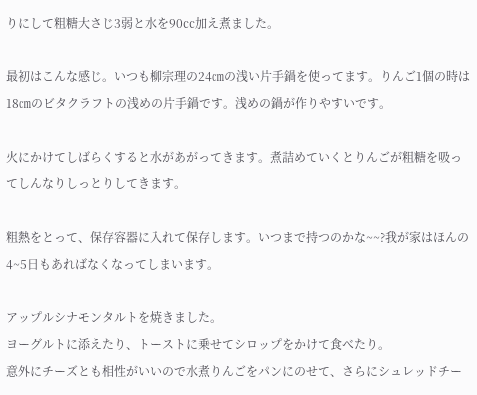りにして粗糖大さじ3弱と水を90㏄加え煮ました。

最初はこんな感じ。いつも柳宗理の24㎝の浅い片手鍋を使ってます。りんご1個の時は18㎝のビタクラフトの浅めの片手鍋です。浅めの鍋が作りやすいです。

火にかけてしばらくすると水があがってきます。煮詰めていくとりんごが粗糖を吸ってしんなりしっとりしてきます。

粗熱をとって、保存容器に入れて保存します。いつまで持つのかな~~?我が家はほんの4~5日もあればなくなってしまいます。

アップルシナモンタルトを焼きました。
ヨーグルトに添えたり、トーストに乗せてシロップをかけて食べたり。
意外にチーズとも相性がいいので水煮りんごをパンにのせて、さらにシュレッドチー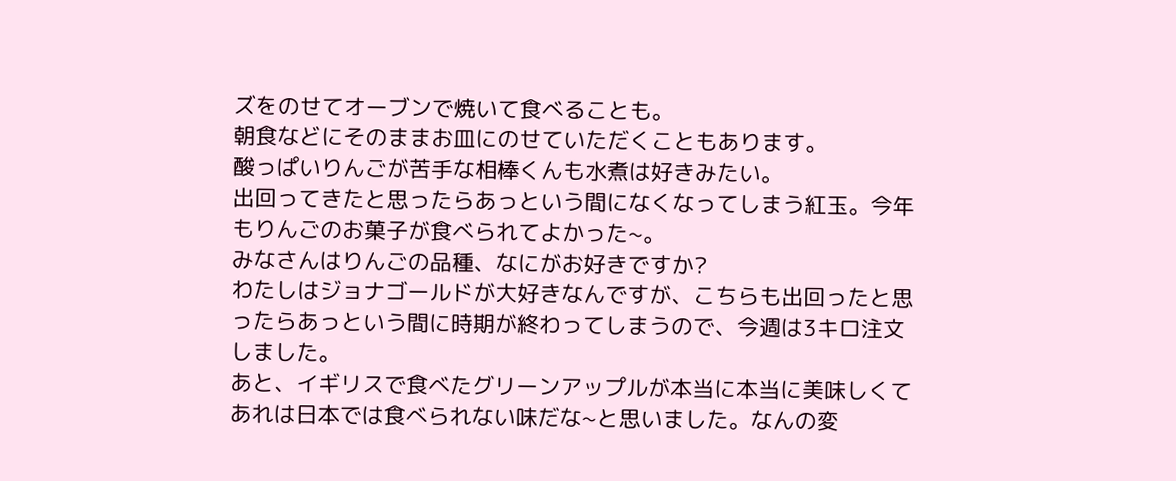ズをのせてオーブンで焼いて食べることも。
朝食などにそのままお皿にのせていただくこともあります。
酸っぱいりんごが苦手な相棒くんも水煮は好きみたい。
出回ってきたと思ったらあっという間になくなってしまう紅玉。今年もりんごのお菓子が食べられてよかった~。
みなさんはりんごの品種、なにがお好きですか?
わたしはジョナゴールドが大好きなんですが、こちらも出回ったと思ったらあっという間に時期が終わってしまうので、今週は3キロ注文しました。
あと、イギリスで食べたグリーンアップルが本当に本当に美味しくてあれは日本では食べられない味だな~と思いました。なんの変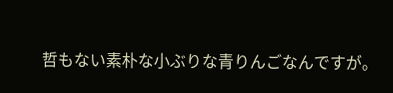哲もない素朴な小ぶりな青りんごなんですが。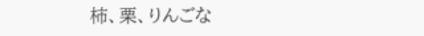柿、栗、りんごな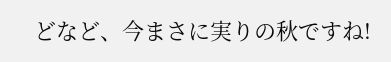どなど、今まさに実りの秋ですね!